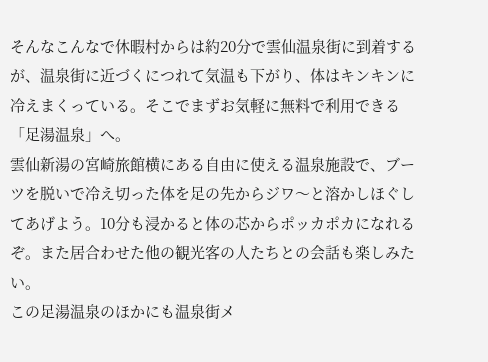そんなこんなで休暇村からは約20分で雲仙温泉街に到着するが、温泉街に近づくにつれて気温も下がり、体はキンキンに冷えまくっている。そこでまずお気軽に無料で利用できる「足湯温泉」へ。
雲仙新湯の宮崎旅館横にある自由に使える温泉施設で、ブーツを脱いで冷え切った体を足の先からジワ〜と溶かしほぐしてあげよう。10分も浸かると体の芯からポッカポカになれるぞ。また居合わせた他の観光客の人たちとの会話も楽しみたい。
この足湯温泉のほかにも温泉街メ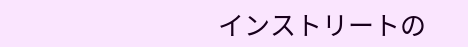インストリートの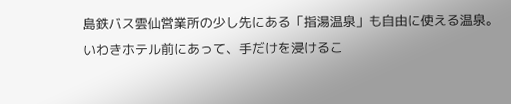島鉄バス雲仙営業所の少し先にある「指湯温泉」も自由に使える温泉。いわきホテル前にあって、手だけを浸けるこ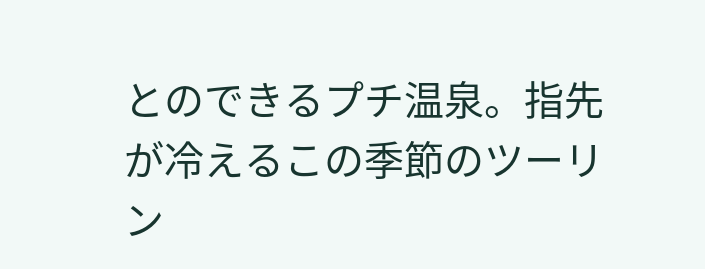とのできるプチ温泉。指先が冷えるこの季節のツーリン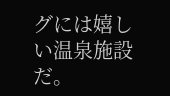グには嬉しい温泉施設だ。